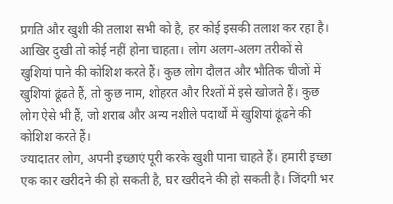प्रगति और खुशी की तलाश सभी को है, हर कोई इसकी तलाश कर रहा है। आखिर दुखी तो कोई नहीं होना चाहता। लोग अलग-अलग तरीकों से खुशियां पाने की कोशिश करते हैं। कुछ लोग दौलत और भौतिक चीजों में खुशियां ढूंढते हैं, तो कुछ नाम, शोहरत और रिश्तों में इसे खोजते हैं। कुछ लोग ऐसे भी हैं, जो शराब और अन्य नशीले पदार्थों में खुशियां ढूंढने की कोशिश करते हैं।
ज्यादातर लोग, अपनी इच्छाएं पूरी करके खुशी पाना चाहते हैं। हमारी इच्छा एक कार खरीदने की हो सकती है, घर खरीदने की हो सकती है। जिंदगी भर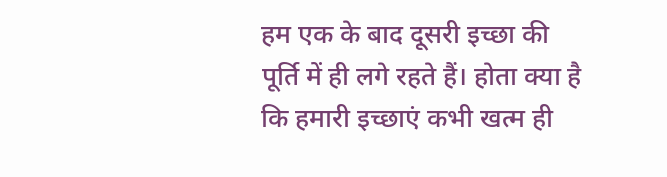हम एक के बाद दूसरी इच्छा की पूर्ति में ही लगे रहते हैं। होता क्या है कि हमारी इच्छाएं कभी खत्म ही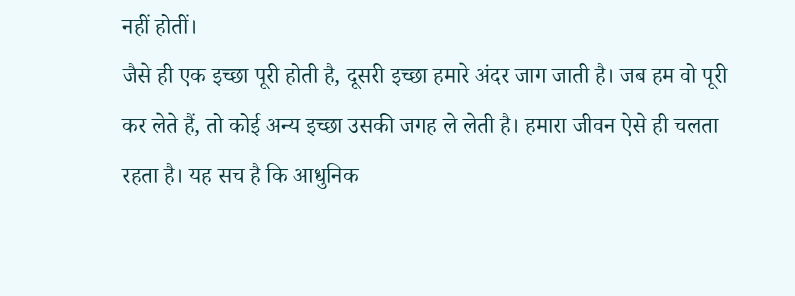नहीं होतीं।
जैसे ही एक इच्छा पूरी होती है, दूसरी इच्छा हमारे अंदर जाग जाती है। जब हम वो पूरी कर लेते हैं, तो कोई अन्य इच्छा उसकी जगह ले लेती है। हमारा जीवन ऐसे ही चलता रहता है। यह सच है कि आधुनिक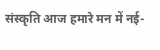संस्कृति आज हमारे मन में नई-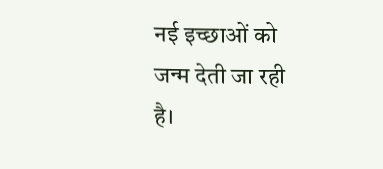नई इच्छाओं को जन्म देती जा रही है।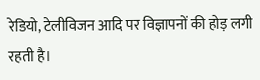रेडियो, टेलीविजन आदि पर विज्ञापनों की होड़ लगी रहती है।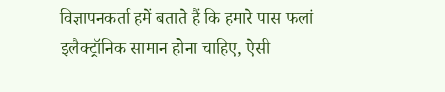विज्ञापनकर्ता हमें बताते हैं कि हमारे पास फलां इलैक्ट्रॉनिक सामान होना चाहिए, ऐसी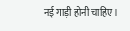नई गाड़ी होनी चाहिए।